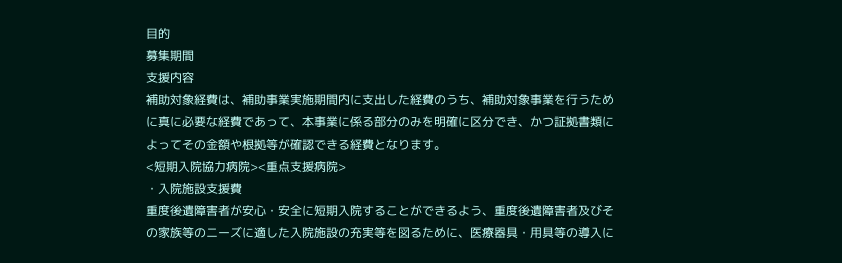目的
募集期間
支援内容
補助対象経費は、補助事業実施期間内に支出した経費のうち、補助対象事業を行うために真に必要な経費であって、本事業に係る部分のみを明確に区分でき、かつ証拠書類によってその金額や根拠等が確認できる経費となります。
<短期入院協力病院><重点支援病院>
・入院施設支援費
重度後遺障害者が安心・安全に短期入院することができるよう、重度後遺障害者及びその家族等のニーズに適した入院施設の充実等を図るために、医療器具・用具等の導入に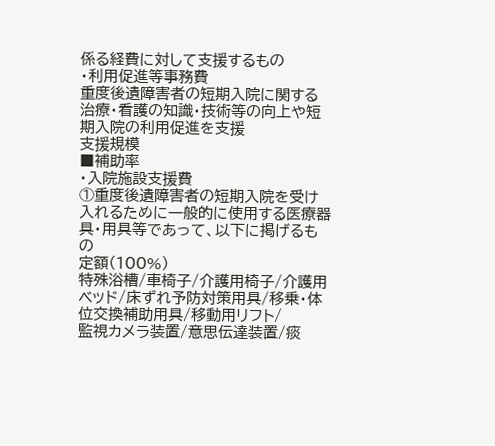係る経費に対して支援するもの
・利用促進等事務費
重度後遺障害者の短期入院に関する治療・看護の知識・技術等の向上や短期入院の利用促進を支援
支援規模
■補助率
・入院施設支援費
①重度後遺障害者の短期入院を受け入れるために一般的に使用する医療器具・用具等であって、以下に掲げるもの
定額(100%)
特殊浴槽/車椅子/介護用椅子/介護用ベッド/床ずれ予防対策用具/移乗・体位交換補助用具/移動用リフト/
監視カメラ装置/意思伝達装置/痰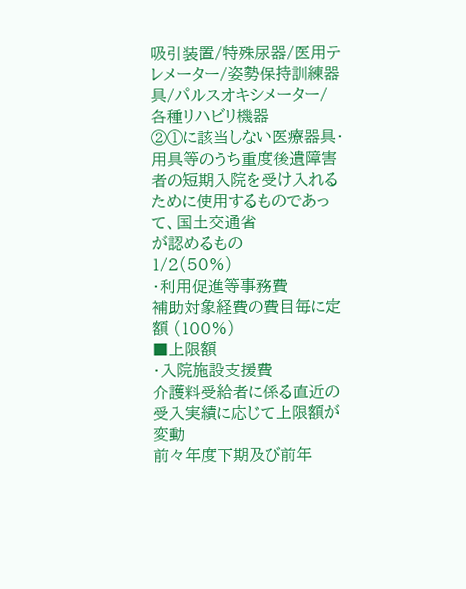吸引装置/特殊尿器/医用テレメーター/姿勢保持訓練器具/パルスオキシメーター/
各種リハビリ機器
②①に該当しない医療器具・用具等のうち重度後遺障害者の短期入院を受け入れるために使用するものであって、国土交通省
が認めるもの
1/2(50%)
・利用促進等事務費
補助対象経費の費目毎に定額 (100%)
■上限額
・入院施設支援費
介護料受給者に係る直近の受入実績に応じて上限額が変動
前々年度下期及び前年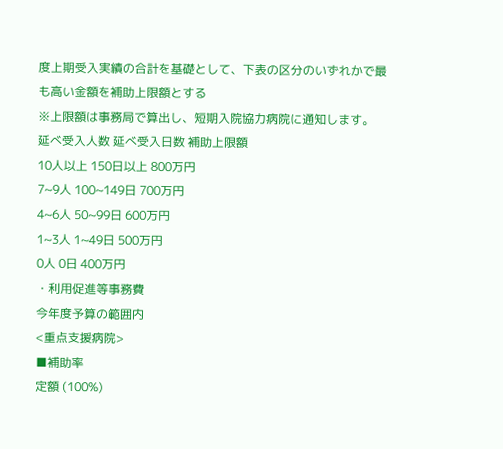度上期受入実績の合計を基礎として、下表の区分のいずれかで最も高い金額を補助上限額とする
※上限額は事務局で算出し、短期入院協力病院に通知します。
延べ受入人数 延べ受入日数 補助上限額
10人以上 150日以上 800万円
7~9人 100~149日 700万円
4~6人 50~99日 600万円
1~3人 1~49日 500万円
0人 0日 400万円
・利用促進等事務費
今年度予算の範囲内
<重点支援病院>
■補助率
定額 (100%)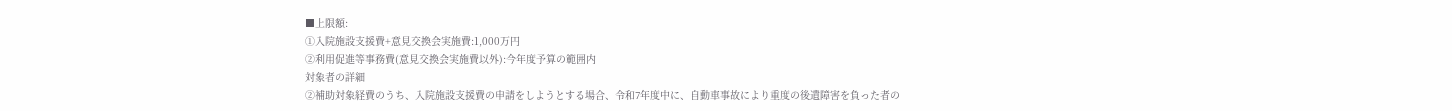■上限額:
①入院施設支援費+意見交換会実施費:1,000万円
②利用促進等事務費(意見交換会実施費以外):今年度予算の範囲内
対象者の詳細
②補助対象経費のうち、入院施設支援費の申請をしようとする場合、令和7年度中に、自動車事故により重度の後遺障害を負った者の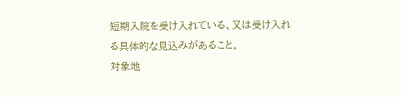短期入院を受け入れている、又は受け入れる具体的な見込みがあること。
対象地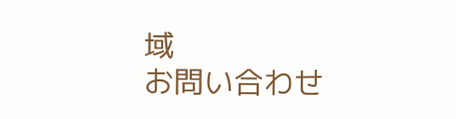域
お問い合わせ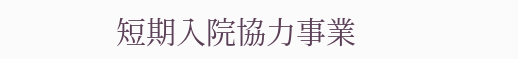短期入院協力事業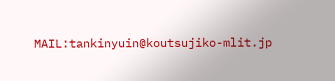MAIL:tankinyuin@koutsujiko-mlit.jp